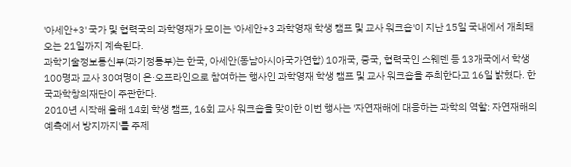'아세안+3' 국가 및 협력국의 과학영재가 모이는 '아세안+3 과학영재 학생 캠프 및 교사 워크숍'이 지난 15일 국내에서 개최돼 오는 21일까지 계속된다.
과학기술정보통신부(과기정통부)는 한국, 아세안(동남아시아국가연합) 10개국, 중국, 협력국인 스웨덴 등 13개국에서 학생 100명과 교사 30여명이 온·오프라인으로 참여하는 행사인 과학영재 학생 캠프 및 교사 워크숍을 주최한다고 16일 밝혔다. 한국과학창의재단이 주관한다.
2010년 시작해 올해 14회 학생 캠프, 16회 교사 워크숍을 맞이한 이번 행사는 '자연재해에 대응하는 과학의 역할: 자연재해의 예측에서 방지까지'를 주제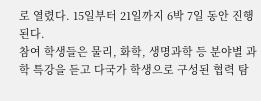로 열렸다. 15일부터 21일까지 6박 7일 동안 진행된다.
참여 학생들은 물리, 화학, 생명과학 등 분야별 과학 특강을 듣고 다국가 학생으로 구성된 협력 탐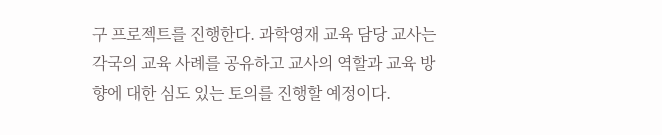구 프로젝트를 진행한다. 과학영재 교육 담당 교사는 각국의 교육 사례를 공유하고 교사의 역할과 교육 방향에 대한 심도 있는 토의를 진행할 예정이다.